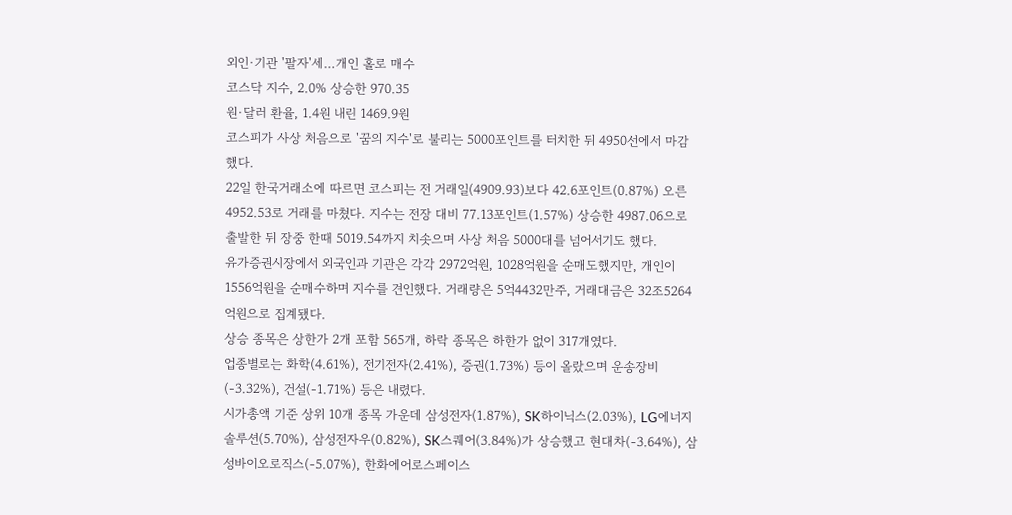외인·기관 '팔자'세…개인 홀로 매수
코스닥 지수, 2.0% 상승한 970.35
원·달러 환율, 1.4원 내린 1469.9원
코스피가 사상 처음으로 '꿈의 지수'로 불리는 5000포인트를 터치한 뒤 4950선에서 마감했다.
22일 한국거래소에 따르면 코스피는 전 거래일(4909.93)보다 42.6포인트(0.87%) 오른 4952.53로 거래를 마쳤다. 지수는 전장 대비 77.13포인트(1.57%) 상승한 4987.06으로 출발한 뒤 장중 한때 5019.54까지 치솟으며 사상 처음 5000대를 넘어서기도 했다.
유가증권시장에서 외국인과 기관은 각각 2972억원, 1028억원을 순매도했지만, 개인이 1556억원을 순매수하며 지수를 견인했다. 거래량은 5억4432만주, 거래대금은 32조5264억원으로 집계됐다.
상승 종목은 상한가 2개 포함 565개, 하락 종목은 하한가 없이 317개였다.
업종별로는 화학(4.61%), 전기전자(2.41%), 증권(1.73%) 등이 올랐으며 운송장비(-3.32%), 건설(-1.71%) 등은 내렸다.
시가총액 기준 상위 10개 종목 가운데 삼성전자(1.87%), SK하이닉스(2.03%), LG에너지솔루션(5.70%), 삼성전자우(0.82%), SK스퀘어(3.84%)가 상승했고 현대차(-3.64%), 삼성바이오로직스(-5.07%), 한화에어로스페이스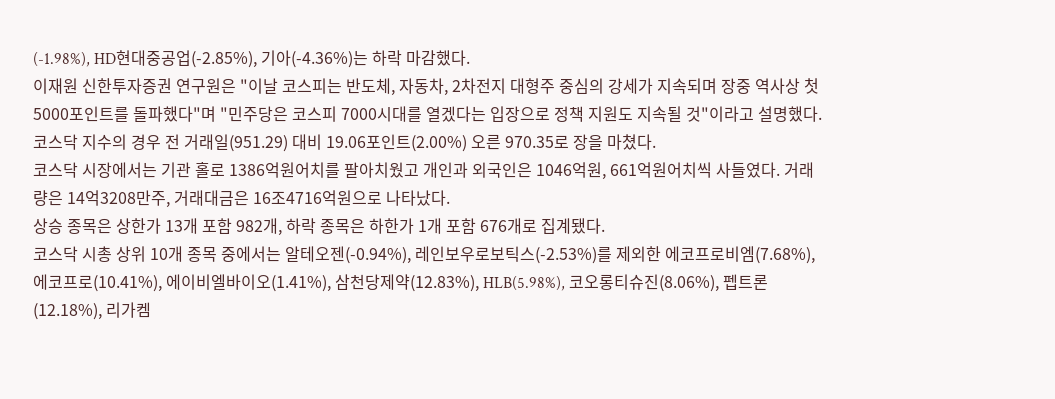(-1.98%), HD현대중공업(-2.85%), 기아(-4.36%)는 하락 마감했다.
이재원 신한투자증권 연구원은 "이날 코스피는 반도체, 자동차, 2차전지 대형주 중심의 강세가 지속되며 장중 역사상 첫 5000포인트를 돌파했다"며 "민주당은 코스피 7000시대를 열겠다는 입장으로 정책 지원도 지속될 것"이라고 설명했다.
코스닥 지수의 경우 전 거래일(951.29) 대비 19.06포인트(2.00%) 오른 970.35로 장을 마쳤다.
코스닥 시장에서는 기관 홀로 1386억원어치를 팔아치웠고 개인과 외국인은 1046억원, 661억원어치씩 사들였다. 거래량은 14억3208만주, 거래대금은 16조4716억원으로 나타났다.
상승 종목은 상한가 13개 포함 982개, 하락 종목은 하한가 1개 포함 676개로 집계됐다.
코스닥 시총 상위 10개 종목 중에서는 알테오젠(-0.94%), 레인보우로보틱스(-2.53%)를 제외한 에코프로비엠(7.68%), 에코프로(10.41%), 에이비엘바이오(1.41%), 삼천당제약(12.83%), HLB(5.98%), 코오롱티슈진(8.06%), 펩트론(12.18%), 리가켐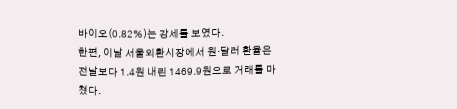바이오(0.82%)는 강세를 보였다.
한편, 이날 서울외환시장에서 원·달러 환율은 전날보다 1.4원 내린 1469.9원으로 거래를 마쳤다.